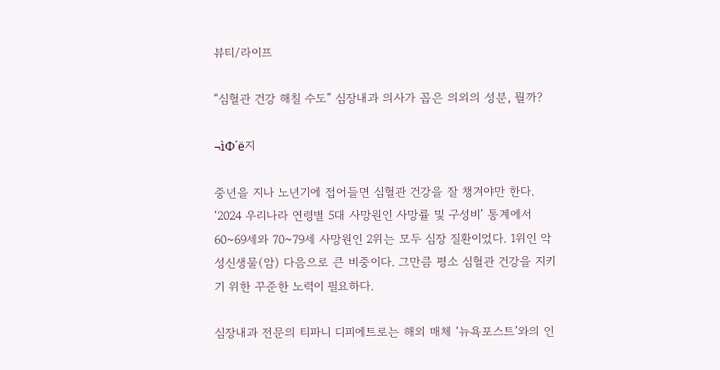뷰티/라이프

“심혈관 건강 해칠 수도” 심장내과 의사가 꼽은 의외의 성분, 뭘까?

¬ìФ´ë지

중년을 지나 노년기에 접어들면 심혈관 건강을 잘 챙겨야만 한다. ‘2024 우리나라 연령별 5대 사망원인 사망률 및 구성비’ 통계에서 60~69세와 70~79세 사망원인 2위는 모두 심장 질환이었다. 1위인 악성신생물(암) 다음으로 큰 비중이다. 그만큼 평소 심혈관 건강을 지키기 위한 꾸준한 노력이 필요하다.

심장내과 전문의 티파니 디피에트로는 해외 매체 ‘뉴욕포스트’와의 인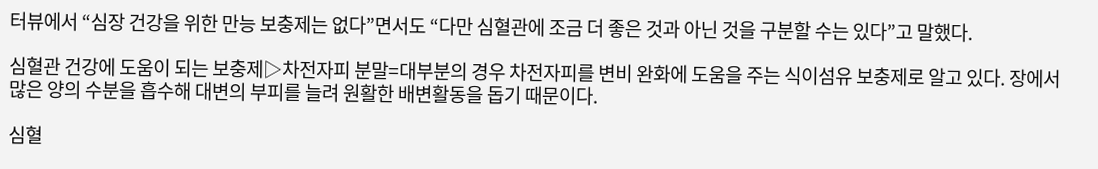터뷰에서 “심장 건강을 위한 만능 보충제는 없다”면서도 “다만 심혈관에 조금 더 좋은 것과 아닌 것을 구분할 수는 있다”고 말했다.

심혈관 건강에 도움이 되는 보충제▷차전자피 분말=대부분의 경우 차전자피를 변비 완화에 도움을 주는 식이섬유 보충제로 알고 있다. 장에서 많은 양의 수분을 흡수해 대변의 부피를 늘려 원활한 배변활동을 돕기 때문이다.

심혈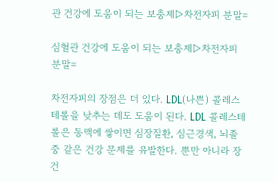관 건강에 도움이 되는 보충제▷차전자피 분말=

심혈관 건강에 도움이 되는 보충제▷차전자피 분말=

차전자피의 장점은 더 있다. LDL(나쁜) 콜레스테롤을 낮추는 데도 도움이 된다. LDL 콜레스테롤은 동맥에 쌓이면 심장질환, 심근경색, 뇌졸중 같은 건강 문제를 유발한다. 뿐만 아니라 장 건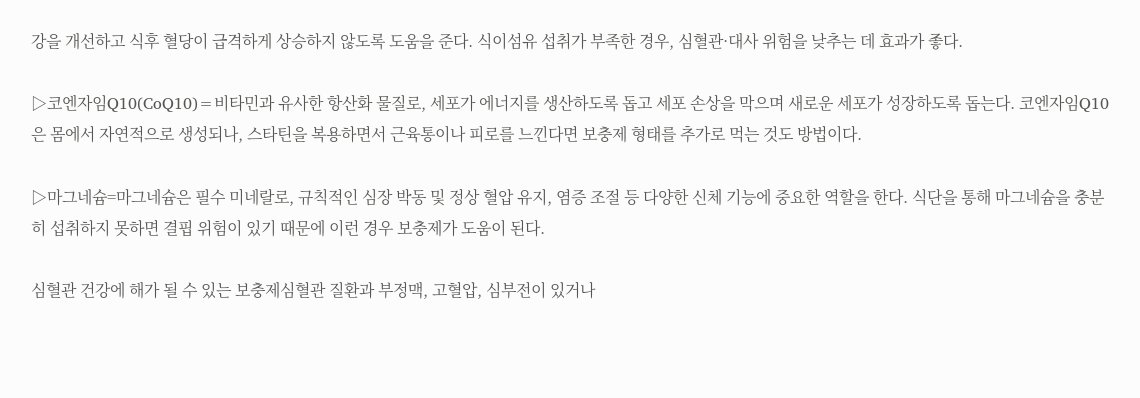강을 개선하고 식후 혈당이 급격하게 상승하지 않도록 도움을 준다. 식이섬유 섭취가 부족한 경우, 심혈관·대사 위험을 낮추는 데 효과가 좋다.

▷코엔자임Q10(CoQ10)=비타민과 유사한 항산화 물질로, 세포가 에너지를 생산하도록 돕고 세포 손상을 막으며 새로운 세포가 성장하도록 돕는다. 코엔자임Q10은 몸에서 자연적으로 생성되나, 스타틴을 복용하면서 근육통이나 피로를 느낀다면 보충제 형태를 추가로 먹는 것도 방법이다.

▷마그네슘=마그네슘은 필수 미네랄로, 규칙적인 심장 박동 및 정상 혈압 유지, 염증 조절 등 다양한 신체 기능에 중요한 역할을 한다. 식단을 통해 마그네슘을 충분히 섭취하지 못하면 결핍 위험이 있기 때문에 이런 경우 보충제가 도움이 된다.

심혈관 건강에 해가 될 수 있는 보충제심혈관 질환과 부정맥, 고혈압, 심부전이 있거나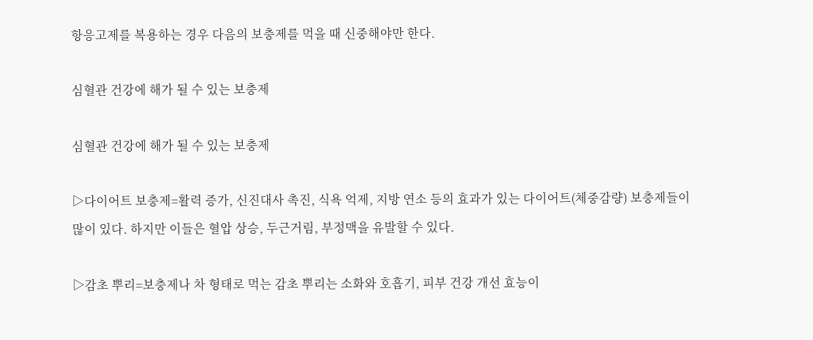항응고제를 복용하는 경우 다음의 보충제를 먹을 때 신중해야만 한다.

심혈관 건강에 해가 될 수 있는 보충제

심혈관 건강에 해가 될 수 있는 보충제

▷다이어트 보충제=활력 증가, 신진대사 촉진, 식욕 억제, 지방 연소 등의 효과가 있는 다이어트(체중감량) 보충제들이 많이 있다. 하지만 이들은 혈압 상승, 두근거림, 부정맥을 유발할 수 있다.

▷감초 뿌리=보충제나 차 형태로 먹는 감초 뿌리는 소화와 호흡기, 피부 건강 개선 효능이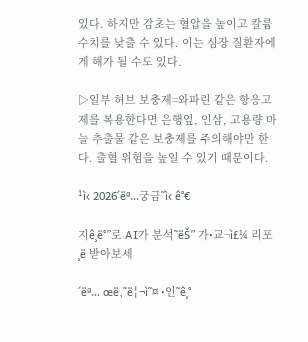있다. 하지만 감초는 혈압을 높이고 칼륨 수치를 낮출 수 있다. 이는 심장 질환자에게 해가 될 수도 있다.

▷일부 허브 보충제=와파린 같은 항응고제를 복용한다면 은행잎, 인삼, 고용량 마늘 추출물 같은 보충제를 주의해야만 한다. 출혈 위험을 높일 수 있기 때문이다.

¹ì‹ 2026´ëª…궁금˜ì‹ ê°€

지ê¸ë°”로 AI가 분석˜ëŠ” 가•교¬ì£¼ 리포¸ë 받아보세

´ëª… œë‚˜ë¦¬ì˜¤ •인˜ê¸°